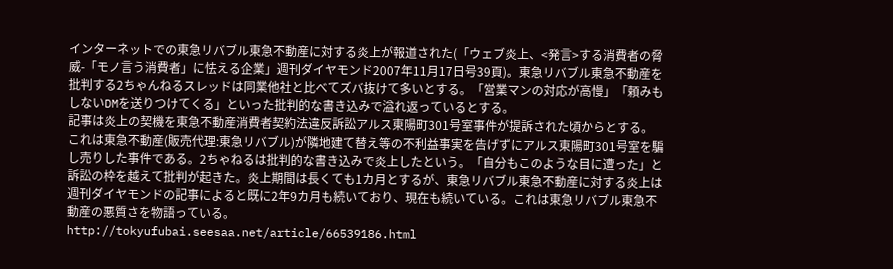インターネットでの東急リバブル東急不動産に対する炎上が報道された(「ウェブ炎上、<発言>する消費者の脅威-「モノ言う消費者」に怯える企業」週刊ダイヤモンド2007年11月17日号39頁)。東急リバブル東急不動産を批判する2ちゃんねるスレッドは同業他社と比べてズバ抜けて多いとする。「営業マンの対応が高慢」「頼みもしないDMを送りつけてくる」といった批判的な書き込みで溢れ返っているとする。
記事は炎上の契機を東急不動産消費者契約法違反訴訟アルス東陽町301号室事件が提訴された頃からとする。これは東急不動産(販売代理:東急リバブル)が隣地建て替え等の不利益事実を告げずにアルス東陽町301号室を騙し売りした事件である。2ちゃねるは批判的な書き込みで炎上したという。「自分もこのような目に遭った」と訴訟の枠を越えて批判が起きた。炎上期間は長くても1カ月とするが、東急リバブル東急不動産に対する炎上は週刊ダイヤモンドの記事によると既に2年9カ月も続いており、現在も続いている。これは東急リバブル東急不動産の悪質さを物語っている。
http://tokyufubai.seesaa.net/article/66539186.html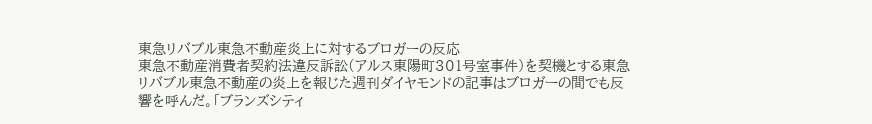東急リバブル東急不動産炎上に対するブロガーの反応
東急不動産消費者契約法違反訴訟(アルス東陽町301号室事件)を契機とする東急リバブル東急不動産の炎上を報じた週刊ダイヤモンドの記事はブロガーの間でも反響を呼んだ。「ブランズシティ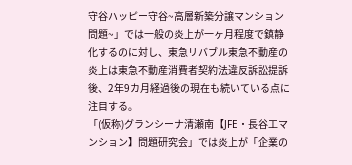守谷ハッピー守谷~高層新築分譲マンション問題~」では一般の炎上が一ヶ月程度で鎮静化するのに対し、東急リバブル東急不動産の炎上は東急不動産消費者契約法違反訴訟提訴後、2年9カ月経過後の現在も続いている点に注目する。
「(仮称)グランシーナ清瀬南【JFE・長谷工マンション】問題研究会」では炎上が「企業の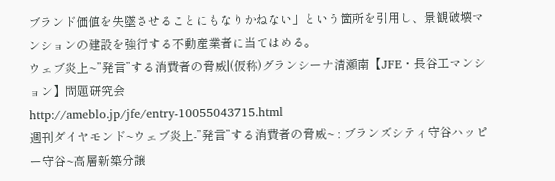ブランド価値を失墜させることにもなりかねない」という箇所を引用し、景観破壊マンションの建設を強行する不動産業者に当てはめる。
ウェブ炎上~”発言”する消費者の脅威|(仮称)グランシーナ清瀬南【JFE・長谷工マンション】問題研究会
http://ameblo.jp/jfe/entry-10055043715.html
週刊ダイヤモンド~ウェブ炎上-”発言”する消費者の脅威~ : ブランズシティ守谷ハッピー守谷~高層新築分譲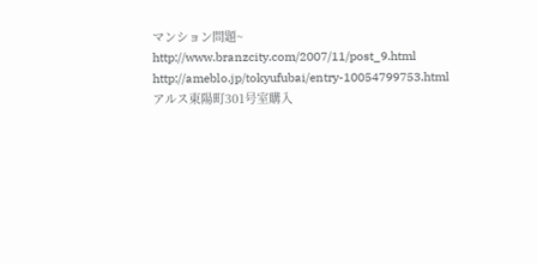マンション問題~
http://www.branzcity.com/2007/11/post_9.html
http://ameblo.jp/tokyufubai/entry-10054799753.html
アルス東陽町301号室購入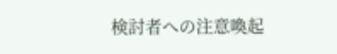検討者への注意喚起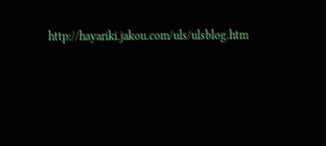http://hayariki.jakou.com/uls/ulsblog.htm